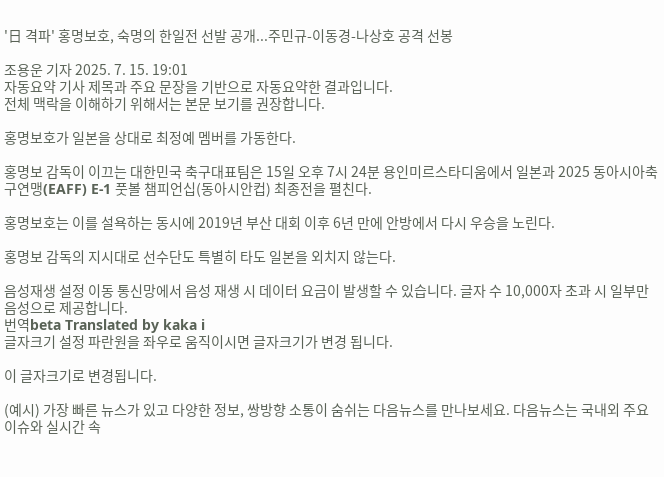'日 격파' 홍명보호, 숙명의 한일전 선발 공개...주민규-이동경-나상호 공격 선봉

조용운 기자 2025. 7. 15. 19:01
자동요약 기사 제목과 주요 문장을 기반으로 자동요약한 결과입니다.
전체 맥락을 이해하기 위해서는 본문 보기를 권장합니다.

홍명보호가 일본을 상대로 최정예 멤버를 가동한다.

홍명보 감독이 이끄는 대한민국 축구대표팀은 15일 오후 7시 24분 용인미르스타디움에서 일본과 2025 동아시아축구연맹(EAFF) E-1 풋볼 챔피언십(동아시안컵) 최종전을 펼친다.

홍명보호는 이를 설욕하는 동시에 2019년 부산 대회 이후 6년 만에 안방에서 다시 우승을 노린다.

홍명보 감독의 지시대로 선수단도 특별히 타도 일본을 외치지 않는다.

음성재생 설정 이동 통신망에서 음성 재생 시 데이터 요금이 발생할 수 있습니다. 글자 수 10,000자 초과 시 일부만 음성으로 제공합니다.
번역beta Translated by kaka i
글자크기 설정 파란원을 좌우로 움직이시면 글자크기가 변경 됩니다.

이 글자크기로 변경됩니다.

(예시) 가장 빠른 뉴스가 있고 다양한 정보, 쌍방향 소통이 숨쉬는 다음뉴스를 만나보세요. 다음뉴스는 국내외 주요이슈와 실시간 속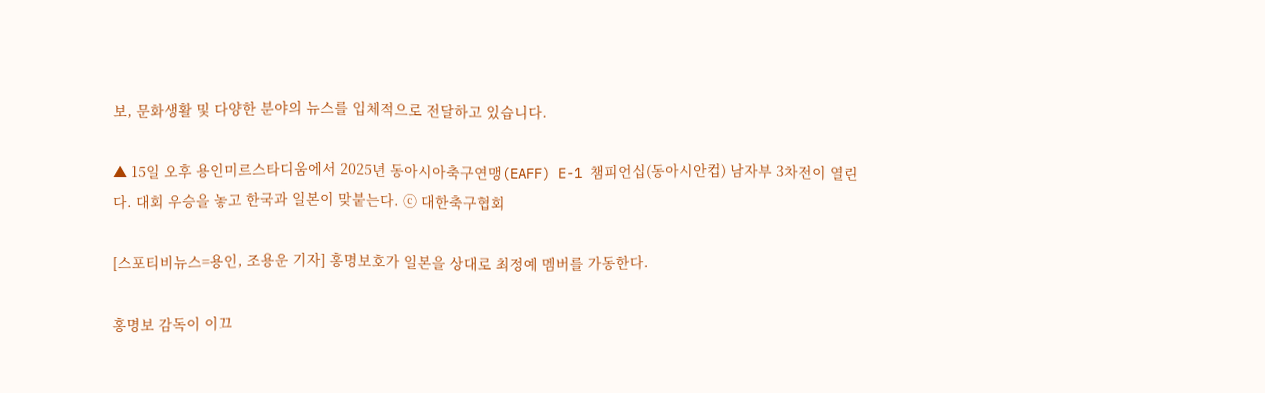보, 문화생활 및 다양한 분야의 뉴스를 입체적으로 전달하고 있습니다.

▲ 15일 오후 용인미르스타디움에서 2025년 동아시아축구연맹(EAFF) E-1 챔피언십(동아시안컵) 남자부 3차전이 열린다. 대회 우승을 놓고 한국과 일본이 맞붙는다. ⓒ 대한축구협회

[스포티비뉴스=용인, 조용운 기자] 홍명보호가 일본을 상대로 최정예 멤버를 가동한다.

홍명보 감독이 이끄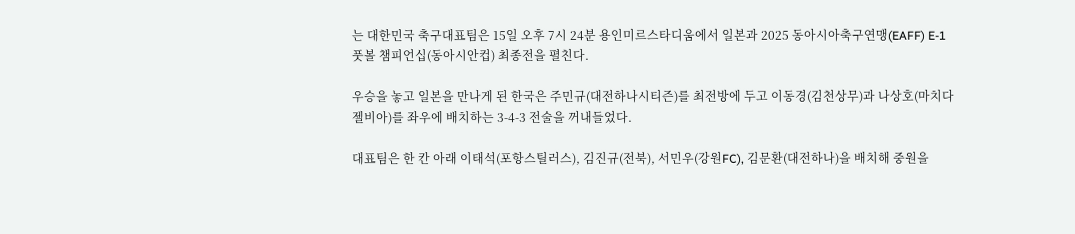는 대한민국 축구대표팀은 15일 오후 7시 24분 용인미르스타디움에서 일본과 2025 동아시아축구연맹(EAFF) E-1 풋볼 챔피언십(동아시안컵) 최종전을 펼친다.

우승을 놓고 일본을 만나게 된 한국은 주민규(대전하나시티즌)를 최전방에 두고 이동경(김천상무)과 나상호(마치다젤비아)를 좌우에 배치하는 3-4-3 전술을 꺼내들었다.

대표팀은 한 칸 아래 이태석(포항스틸러스), 김진규(전북), 서민우(강원FC), 김문환(대전하나)을 배치해 중원을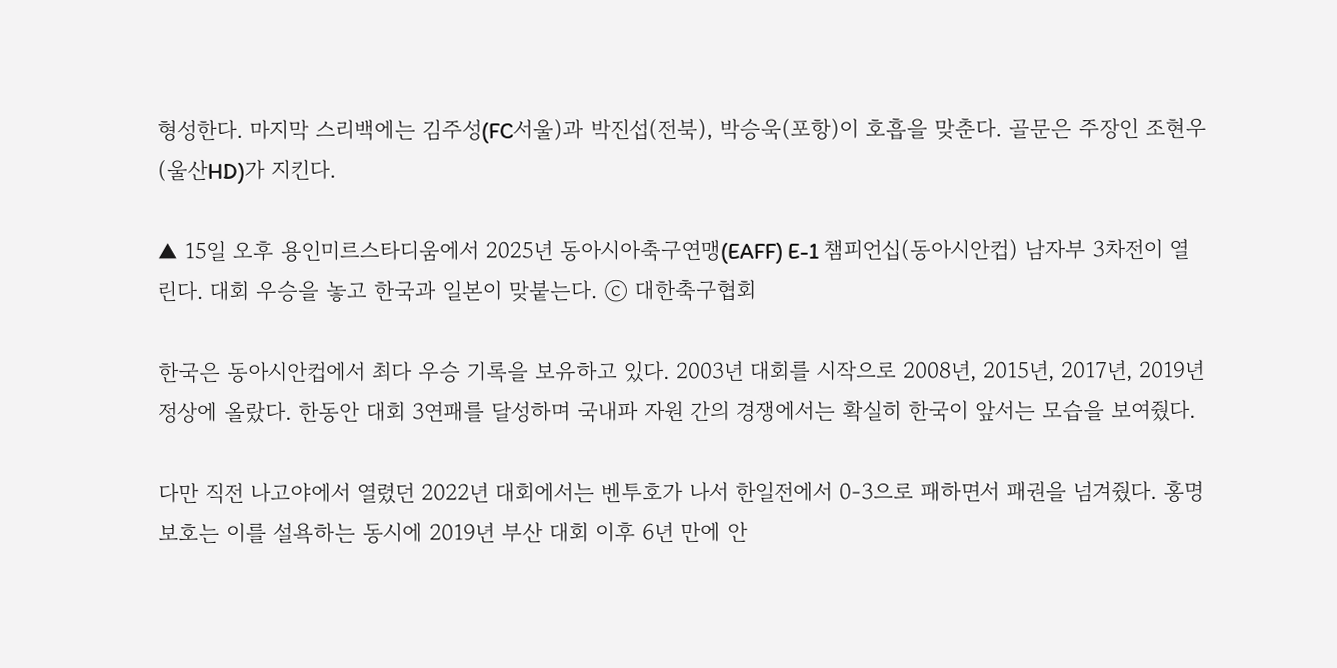형성한다. 마지막 스리백에는 김주성(FC서울)과 박진섭(전북), 박승욱(포항)이 호흡을 맞춘다. 골문은 주장인 조현우(울산HD)가 지킨다.

▲ 15일 오후 용인미르스타디움에서 2025년 동아시아축구연맹(EAFF) E-1 챔피언십(동아시안컵) 남자부 3차전이 열린다. 대회 우승을 놓고 한국과 일본이 맞붙는다. ⓒ 대한축구협회

한국은 동아시안컵에서 최다 우승 기록을 보유하고 있다. 2003년 대회를 시작으로 2008년, 2015년, 2017년, 2019년 정상에 올랐다. 한동안 대회 3연패를 달성하며 국내파 자원 간의 경쟁에서는 확실히 한국이 앞서는 모습을 보여줬다.

다만 직전 나고야에서 열렸던 2022년 대회에서는 벤투호가 나서 한일전에서 0-3으로 패하면서 패권을 넘겨줬다. 홍명보호는 이를 설욕하는 동시에 2019년 부산 대회 이후 6년 만에 안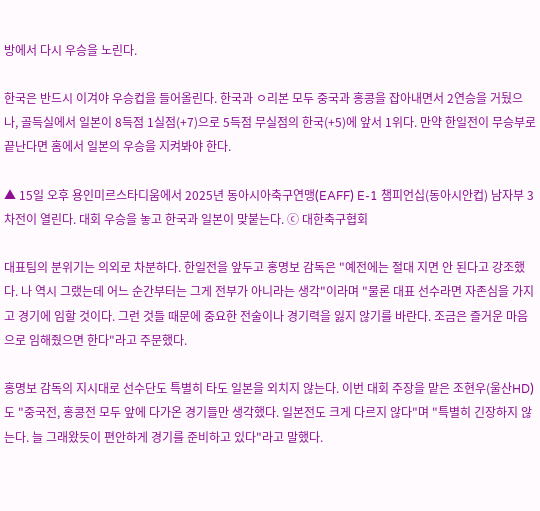방에서 다시 우승을 노린다.

한국은 반드시 이겨야 우승컵을 들어올린다. 한국과 ㅇ리본 모두 중국과 홍콩을 잡아내면서 2연승을 거뒀으나, 골득실에서 일본이 8득점 1실점(+7)으로 5득점 무실점의 한국(+5)에 앞서 1위다. 만약 한일전이 무승부로 끝난다면 홈에서 일본의 우승을 지켜봐야 한다.

▲ 15일 오후 용인미르스타디움에서 2025년 동아시아축구연맹(EAFF) E-1 챔피언십(동아시안컵) 남자부 3차전이 열린다. 대회 우승을 놓고 한국과 일본이 맞붙는다. ⓒ 대한축구협회

대표팀의 분위기는 의외로 차분하다. 한일전을 앞두고 홍명보 감독은 "예전에는 절대 지면 안 된다고 강조했다. 나 역시 그랬는데 어느 순간부터는 그게 전부가 아니라는 생각"이라며 "물론 대표 선수라면 자존심을 가지고 경기에 임할 것이다. 그런 것들 때문에 중요한 전술이나 경기력을 잃지 않기를 바란다. 조금은 즐거운 마음으로 임해줬으면 한다"라고 주문했다.

홍명보 감독의 지시대로 선수단도 특별히 타도 일본을 외치지 않는다. 이번 대회 주장을 맡은 조현우(울산HD)도 "중국전, 홍콩전 모두 앞에 다가온 경기들만 생각했다. 일본전도 크게 다르지 않다"며 "특별히 긴장하지 않는다. 늘 그래왔듯이 편안하게 경기를 준비하고 있다"라고 말했다.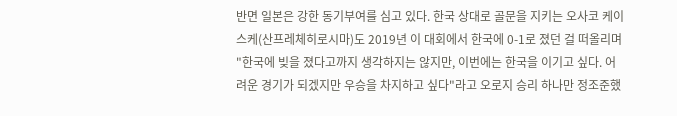반면 일본은 강한 동기부여를 심고 있다. 한국 상대로 골문을 지키는 오사코 케이스케(산프레체히로시마)도 2019년 이 대회에서 한국에 0-1로 졌던 걸 떠올리며 "한국에 빚을 졌다고까지 생각하지는 않지만, 이번에는 한국을 이기고 싶다. 어려운 경기가 되겠지만 우승을 차지하고 싶다"라고 오로지 승리 하나만 정조준했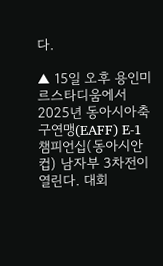다.

▲ 15일 오후 용인미르스타디움에서 2025년 동아시아축구연맹(EAFF) E-1 챔피언십(동아시안컵) 남자부 3차전이 열린다. 대회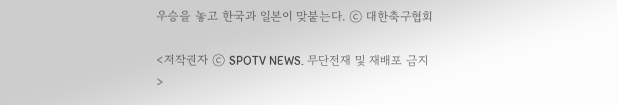우승을 놓고 한국과 일본이 맞붙는다. ⓒ 대한축구협회

<저작권자 ⓒ SPOTV NEWS. 무단전재 및 재배포 금지>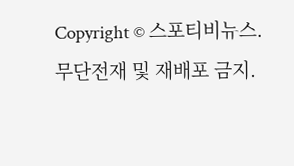Copyright © 스포티비뉴스. 무단전재 및 재배포 금지.